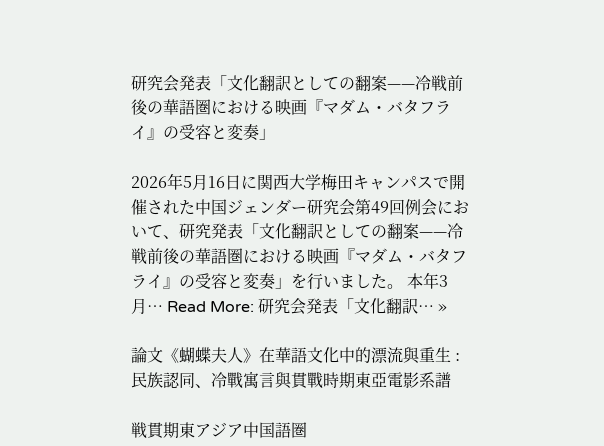研究会発表「文化翻訳としての翻案——冷戦前後の華語圏における映画『マダム・バタフライ』の受容と変奏」

2026年5月16日に関西大学梅田キャンパスで開催された中国ジェンダー研究会第49回例会において、研究発表「文化翻訳としての翻案——冷戦前後の華語圏における映画『マダム・バタフライ』の受容と変奏」を行いました。 本年3月… Read More: 研究会発表「文化翻訳… »

論文《蝴蝶夫人》在華語文化中的漂流與重生 : 民族認同、冷戰寓言與貫戰時期東亞電影系譜

戦貫期東アジア中国語圏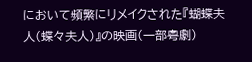において頻繁にリメイクされた『蝴蝶夫人(蝶々夫人)』の映画(一部粤劇)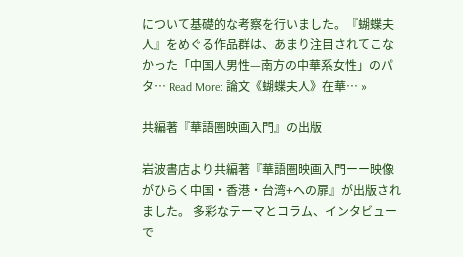について基礎的な考察を行いました。『蝴蝶夫人』をめぐる作品群は、あまり注目されてこなかった「中国人男性—南方の中華系女性」のパタ… Read More: 論文《蝴蝶夫人》在華… »

共編著『華語圏映画入門』の出版

岩波書店より共編著『華語圏映画入門ーー映像がひらく中国・香港・台湾+への扉』が出版されました。 多彩なテーマとコラム、インタビューで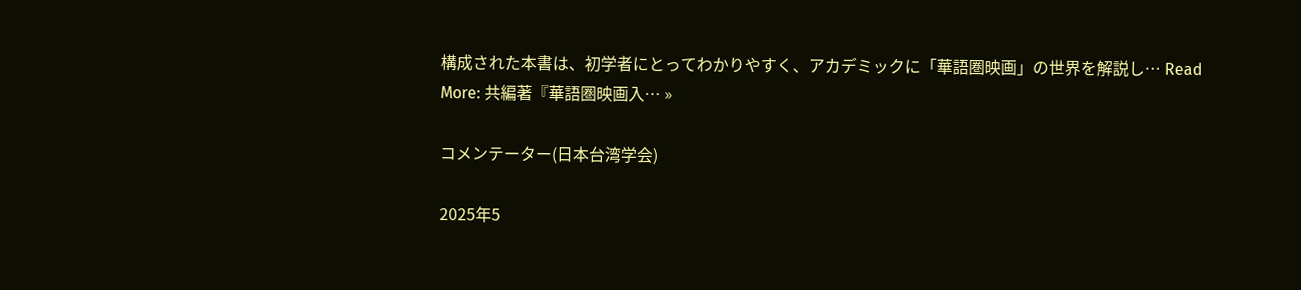構成された本書は、初学者にとってわかりやすく、アカデミックに「華語圏映画」の世界を解説し… Read More: 共編著『華語圏映画入… »

コメンテーター(日本台湾学会)

2025年5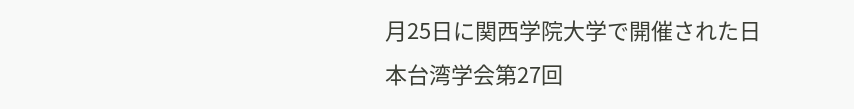月25日に関西学院大学で開催された日本台湾学会第27回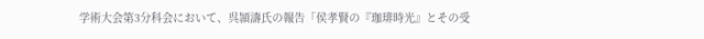学術大会第3分科会において、呉頴濤氏の報告「侯孝賢の『珈琲時光』とその受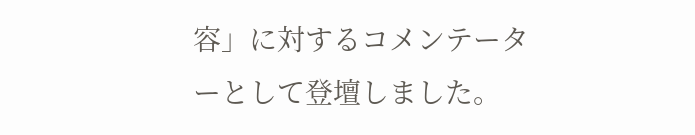容」に対するコメンテーターとして登壇しました。